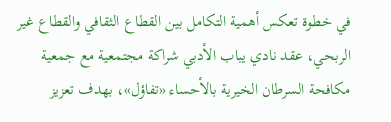في خطوة تعكس أهمية التكامل بين القطاع الثقافي والقطاع غير الربحي، عقد نادي يباب الأدبي شراكة مجتمعية مع جمعية مكافحة السرطان الخيرية بالأحساء «تفاؤل»، بهدف تعزيز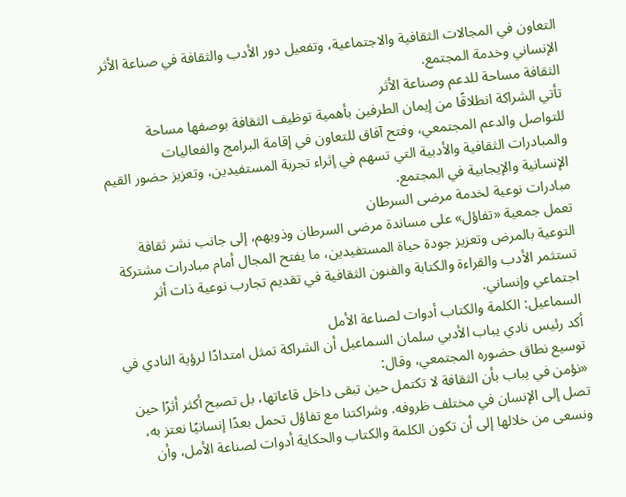التعاون في المجالات الثقافية والاجتماعية، وتفعيل دور الأدب والثقافة في صناعة الأثر الإنساني وخدمة المجتمع.
الثقافة مساحة للدعم وصناعة الأثر
تأتي الشراكة انطلاقًا من إيمان الطرفين بأهمية توظيف الثقافة بوصفها مساحة للتواصل والدعم المجتمعي، وفتح آفاق للتعاون في إقامة البرامج والفعاليات والمبادرات الثقافية والأدبية التي تسهم في إثراء تجربة المستفيدين، وتعزيز حضور القيم الإنسانية والإيجابية في المجتمع.
مبادرات نوعية لخدمة مرضى السرطان
تعمل جمعية «تفاؤل» على مساندة مرضى السرطان وذويهم، إلى جانب نشر ثقافة التوعية بالمرض وتعزيز جودة حياة المستفيدين، ما يفتح المجال أمام مبادرات مشتركة تستثمر الأدب والقراءة والكتابة والفنون الثقافية في تقديم تجارب نوعية ذات أثر اجتماعي وإنساني.
السماعيل: الكلمة والكتاب أدوات لصناعة الأمل
أكد رئيس نادي يباب الأدبي سلمان السماعيل أن الشراكة تمثل امتدادًا لرؤية النادي في توسيع نطاق حضوره المجتمعي، وقال:
«نؤمن في يباب بأن الثقافة لا تكتمل حين تبقى داخل قاعاتها، بل تصبح أكثر أثرًا حين تصل إلى الإنسان في مختلف ظروفه. وشراكتنا مع تفاؤل تحمل بعدًا إنسانيًا نعتز به، ونسعى من خلالها إلى أن تكون الكلمة والكتاب والحكاية أدوات لصناعة الأمل، وأن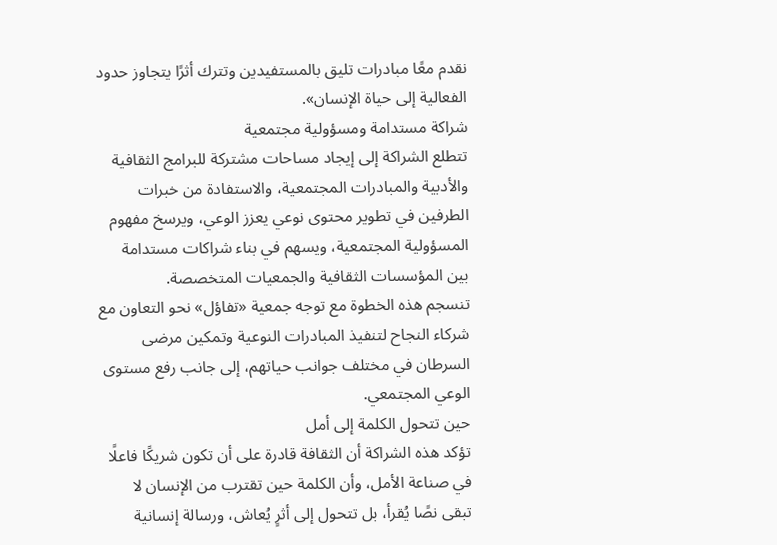نقدم معًا مبادرات تليق بالمستفيدين وتترك أثرًا يتجاوز حدود الفعالية إلى حياة الإنسان».
شراكة مستدامة ومسؤولية مجتمعية
تتطلع الشراكة إلى إيجاد مساحات مشتركة للبرامج الثقافية والأدبية والمبادرات المجتمعية، والاستفادة من خبرات الطرفين في تطوير محتوى نوعي يعزز الوعي، ويرسخ مفهوم المسؤولية المجتمعية، ويسهم في بناء شراكات مستدامة بين المؤسسات الثقافية والجمعيات المتخصصة.
تنسجم هذه الخطوة مع توجه جمعية «تفاؤل» نحو التعاون مع شركاء النجاح لتنفيذ المبادرات النوعية وتمكين مرضى السرطان في مختلف جوانب حياتهم، إلى جانب رفع مستوى الوعي المجتمعي.
حين تتحول الكلمة إلى أمل
تؤكد هذه الشراكة أن الثقافة قادرة على أن تكون شريكًا فاعلًا في صناعة الأمل، وأن الكلمة حين تقترب من الإنسان لا تبقى نصًا يُقرأ، بل تتحول إلى أثرٍ يُعاش، ورسالة إنسانية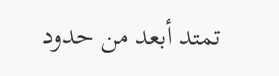تمتد أبعد من حدود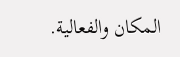المكان والفعالية.